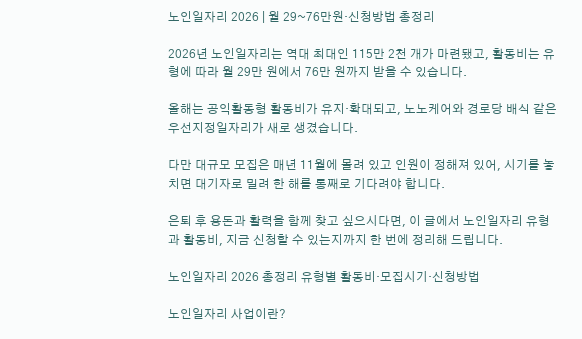노인일자리 2026 | 월 29~76만원·신청방법 총정리

2026년 노인일자리는 역대 최대인 115만 2천 개가 마련됐고, 활동비는 유형에 따라 월 29만 원에서 76만 원까지 받을 수 있습니다.

올해는 공익활동형 활동비가 유지·확대되고, 노노케어와 경로당 배식 같은 우선지정일자리가 새로 생겼습니다.

다만 대규모 모집은 매년 11월에 몰려 있고 인원이 정해져 있어, 시기를 놓치면 대기자로 밀려 한 해를 통째로 기다려야 합니다.

은퇴 후 용돈과 활력을 함께 찾고 싶으시다면, 이 글에서 노인일자리 유형과 활동비, 지금 신청할 수 있는지까지 한 번에 정리해 드립니다.

노인일자리 2026 총정리 유형별 활동비·모집시기·신청방법

노인일자리 사업이란?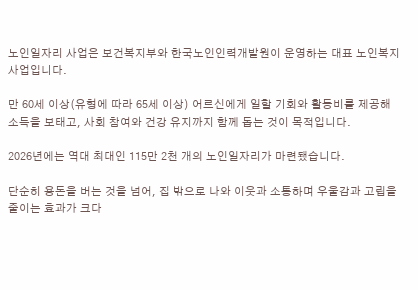노인일자리 사업은 보건복지부와 한국노인인력개발원이 운영하는 대표 노인복지 사업입니다.

만 60세 이상(유형에 따라 65세 이상) 어르신에게 일할 기회와 활동비를 제공해 소득을 보태고, 사회 참여와 건강 유지까지 함께 돕는 것이 목적입니다.

2026년에는 역대 최대인 115만 2천 개의 노인일자리가 마련됐습니다.

단순히 용돈을 버는 것을 넘어, 집 밖으로 나와 이웃과 소통하며 우울감과 고립을 줄이는 효과가 크다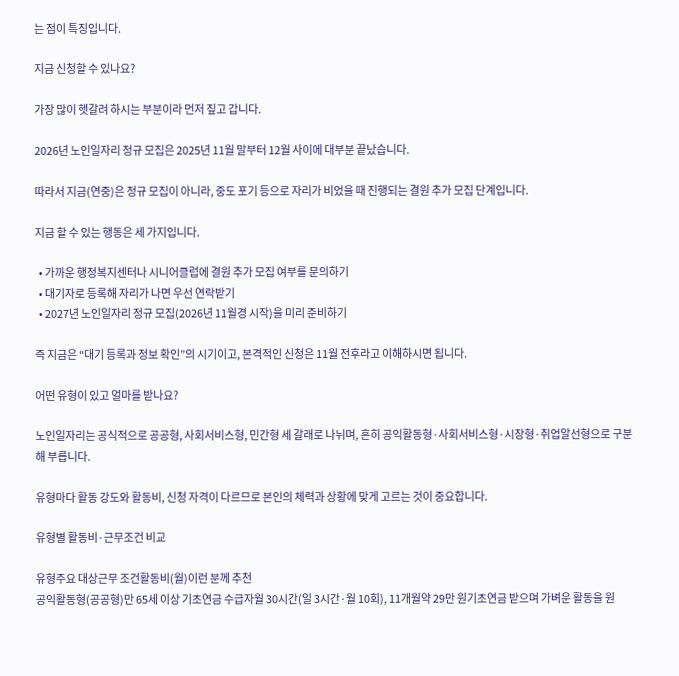는 점이 특징입니다.

지금 신청할 수 있나요?

가장 많이 헷갈려 하시는 부분이라 먼저 짚고 갑니다.

2026년 노인일자리 정규 모집은 2025년 11월 말부터 12월 사이에 대부분 끝났습니다.

따라서 지금(연중)은 정규 모집이 아니라, 중도 포기 등으로 자리가 비었을 때 진행되는 결원 추가 모집 단계입니다.

지금 할 수 있는 행동은 세 가지입니다.

  • 가까운 행정복지센터나 시니어클럽에 결원 추가 모집 여부를 문의하기
  • 대기자로 등록해 자리가 나면 우선 연락받기
  • 2027년 노인일자리 정규 모집(2026년 11월경 시작)을 미리 준비하기

즉 지금은 “대기 등록과 정보 확인”의 시기이고, 본격적인 신청은 11월 전후라고 이해하시면 됩니다.

어떤 유형이 있고 얼마를 받나요?

노인일자리는 공식적으로 공공형, 사회서비스형, 민간형 세 갈래로 나뉘며, 흔히 공익활동형·사회서비스형·시장형·취업알선형으로 구분해 부릅니다.

유형마다 활동 강도와 활동비, 신청 자격이 다르므로 본인의 체력과 상황에 맞게 고르는 것이 중요합니다.

유형별 활동비·근무조건 비교

유형주요 대상근무 조건활동비(월)이런 분께 추천
공익활동형(공공형)만 65세 이상 기초연금 수급자월 30시간(일 3시간·월 10회), 11개월약 29만 원기초연금 받으며 가벼운 활동을 원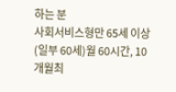하는 분
사회서비스형만 65세 이상(일부 60세)월 60시간, 10개월최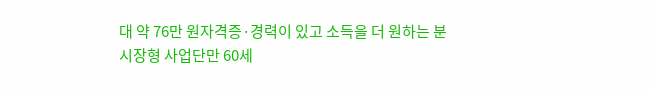대 약 76만 원자격증·경력이 있고 소득을 더 원하는 분
시장형 사업단만 60세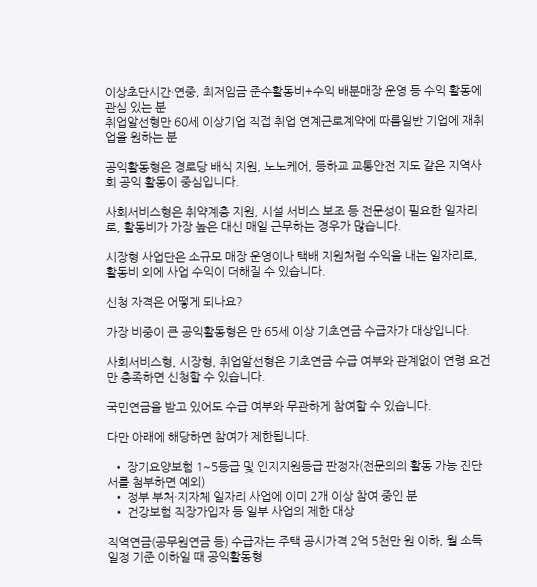이상초단시간·연중, 최저임금 준수활동비+수익 배분매장 운영 등 수익 활동에 관심 있는 분
취업알선형만 60세 이상기업 직접 취업 연계근로계약에 따름일반 기업에 재취업을 원하는 분

공익활동형은 경로당 배식 지원, 노노케어, 등하교 교통안전 지도 같은 지역사회 공익 활동이 중심입니다.

사회서비스형은 취약계층 지원, 시설 서비스 보조 등 전문성이 필요한 일자리로, 활동비가 가장 높은 대신 매일 근무하는 경우가 많습니다.

시장형 사업단은 소규모 매장 운영이나 택배 지원처럼 수익을 내는 일자리로, 활동비 외에 사업 수익이 더해질 수 있습니다.

신청 자격은 어떻게 되나요?

가장 비중이 큰 공익활동형은 만 65세 이상 기초연금 수급자가 대상입니다.

사회서비스형, 시장형, 취업알선형은 기초연금 수급 여부와 관계없이 연령 요건만 충족하면 신청할 수 있습니다.

국민연금을 받고 있어도 수급 여부와 무관하게 참여할 수 있습니다.

다만 아래에 해당하면 참여가 제한됩니다.

  • 장기요양보험 1~5등급 및 인지지원등급 판정자(전문의의 활동 가능 진단서를 첨부하면 예외)
  • 정부 부처·지자체 일자리 사업에 이미 2개 이상 참여 중인 분
  • 건강보험 직장가입자 등 일부 사업의 제한 대상

직역연금(공무원연금 등) 수급자는 주택 공시가격 2억 5천만 원 이하, 월 소득 일정 기준 이하일 때 공익활동형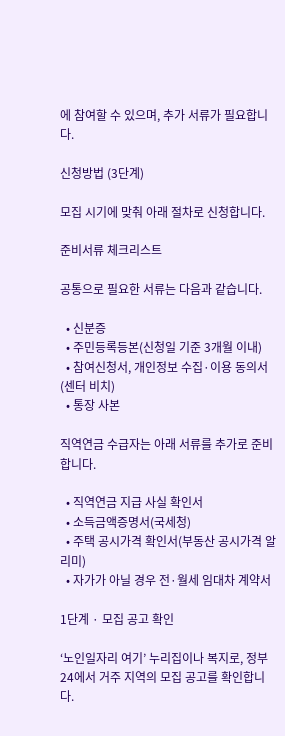에 참여할 수 있으며, 추가 서류가 필요합니다.

신청방법 (3단계)

모집 시기에 맞춰 아래 절차로 신청합니다.

준비서류 체크리스트

공통으로 필요한 서류는 다음과 같습니다.

  • 신분증
  • 주민등록등본(신청일 기준 3개월 이내)
  • 참여신청서, 개인정보 수집·이용 동의서(센터 비치)
  • 통장 사본

직역연금 수급자는 아래 서류를 추가로 준비합니다.

  • 직역연금 지급 사실 확인서
  • 소득금액증명서(국세청)
  • 주택 공시가격 확인서(부동산 공시가격 알리미)
  • 자가가 아닐 경우 전·월세 임대차 계약서

1단계 · 모집 공고 확인

‘노인일자리 여기’ 누리집이나 복지로, 정부24에서 거주 지역의 모집 공고를 확인합니다.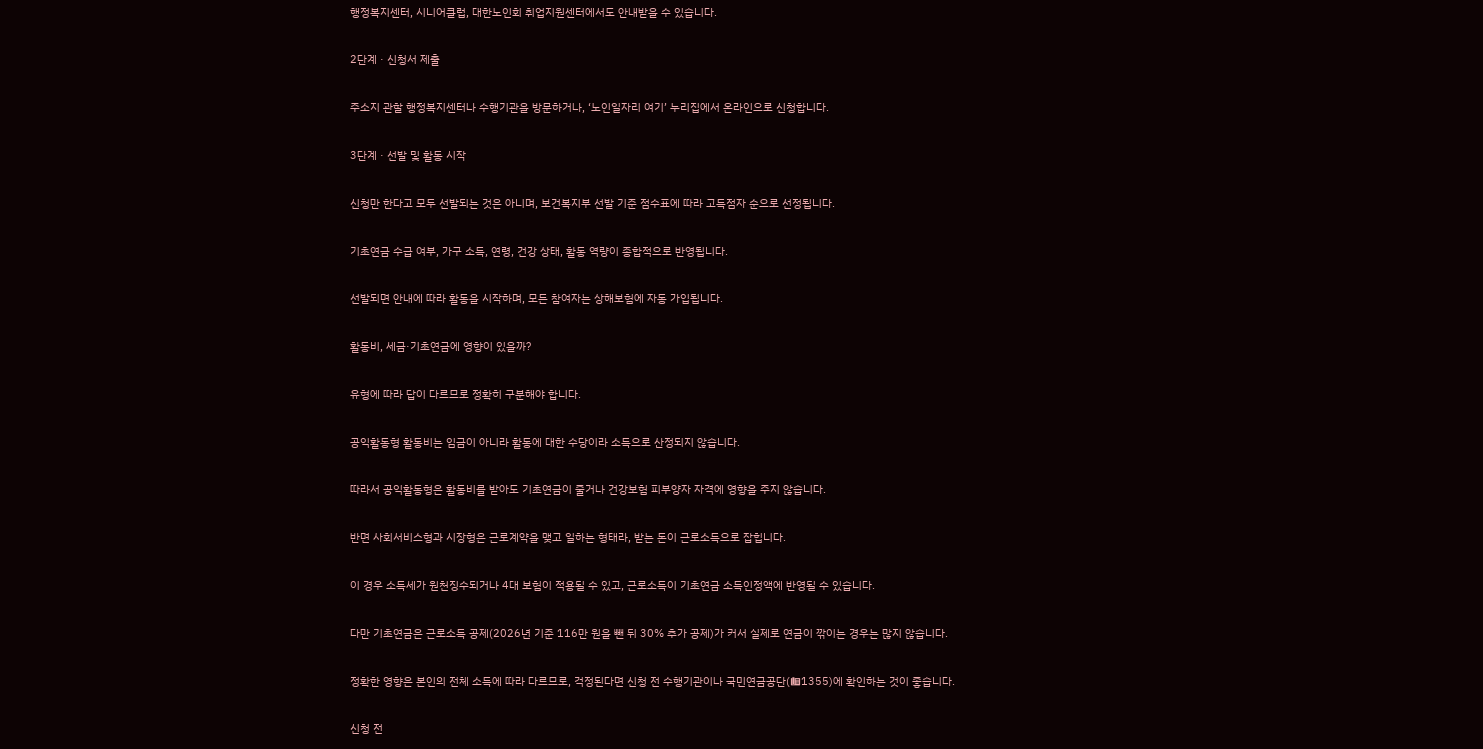행정복지센터, 시니어클럽, 대한노인회 취업지원센터에서도 안내받을 수 있습니다.

2단계 · 신청서 제출

주소지 관할 행정복지센터나 수행기관을 방문하거나, ‘노인일자리 여기’ 누리집에서 온라인으로 신청합니다.

3단계 · 선발 및 활동 시작

신청만 한다고 모두 선발되는 것은 아니며, 보건복지부 선발 기준 점수표에 따라 고득점자 순으로 선정됩니다.

기초연금 수급 여부, 가구 소득, 연령, 건강 상태, 활동 역량이 종합적으로 반영됩니다.

선발되면 안내에 따라 활동을 시작하며, 모든 참여자는 상해보험에 자동 가입됩니다.

활동비, 세금·기초연금에 영향이 있을까?

유형에 따라 답이 다르므로 정확히 구분해야 합니다.

공익활동형 활동비는 임금이 아니라 활동에 대한 수당이라 소득으로 산정되지 않습니다.

따라서 공익활동형은 활동비를 받아도 기초연금이 줄거나 건강보험 피부양자 자격에 영향을 주지 않습니다.

반면 사회서비스형과 시장형은 근로계약을 맺고 일하는 형태라, 받는 돈이 근로소득으로 잡힙니다.

이 경우 소득세가 원천징수되거나 4대 보험이 적용될 수 있고, 근로소득이 기초연금 소득인정액에 반영될 수 있습니다.

다만 기초연금은 근로소득 공제(2026년 기준 116만 원을 뺀 뒤 30% 추가 공제)가 커서 실제로 연금이 깎이는 경우는 많지 않습니다.

정확한 영향은 본인의 전체 소득에 따라 다르므로, 걱정된다면 신청 전 수행기관이나 국민연금공단(☎1355)에 확인하는 것이 좋습니다.

신청 전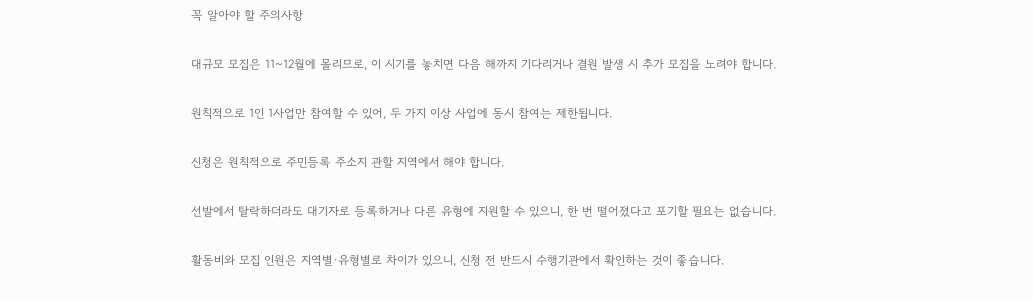꼭 알아야 할 주의사항

대규모 모집은 11~12월에 몰리므로, 이 시기를 놓치면 다음 해까지 기다리거나 결원 발생 시 추가 모집을 노려야 합니다.

원칙적으로 1인 1사업만 참여할 수 있어, 두 가지 이상 사업에 동시 참여는 제한됩니다.

신청은 원칙적으로 주민등록 주소지 관할 지역에서 해야 합니다.

선발에서 탈락하더라도 대기자로 등록하거나 다른 유형에 지원할 수 있으니, 한 번 떨어졌다고 포기할 필요는 없습니다.

활동비와 모집 인원은 지역별·유형별로 차이가 있으니, 신청 전 반드시 수행기관에서 확인하는 것이 좋습니다.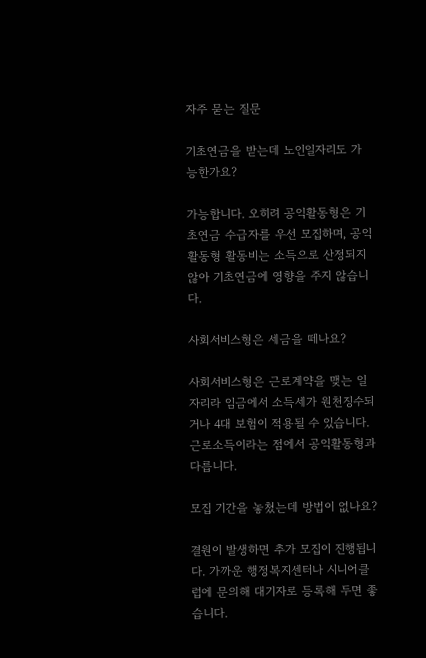자주 묻는 질문

기초연금을 받는데 노인일자리도 가능한가요?

가능합니다. 오히려 공익활동형은 기초연금 수급자를 우선 모집하며, 공익활동형 활동비는 소득으로 산정되지 않아 기초연금에 영향을 주지 않습니다.

사회서비스형은 세금을 떼나요?

사회서비스형은 근로계약을 맺는 일자리라 임금에서 소득세가 원천징수되거나 4대 보험이 적용될 수 있습니다. 근로소득이라는 점에서 공익활동형과 다릅니다.

모집 기간을 놓쳤는데 방법이 없나요?

결원이 발생하면 추가 모집이 진행됩니다. 가까운 행정복지센터나 시니어클럽에 문의해 대기자로 등록해 두면 좋습니다.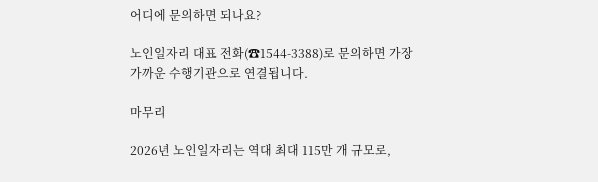어디에 문의하면 되나요?

노인일자리 대표 전화(☎1544-3388)로 문의하면 가장 가까운 수행기관으로 연결됩니다.

마무리

2026년 노인일자리는 역대 최대 115만 개 규모로,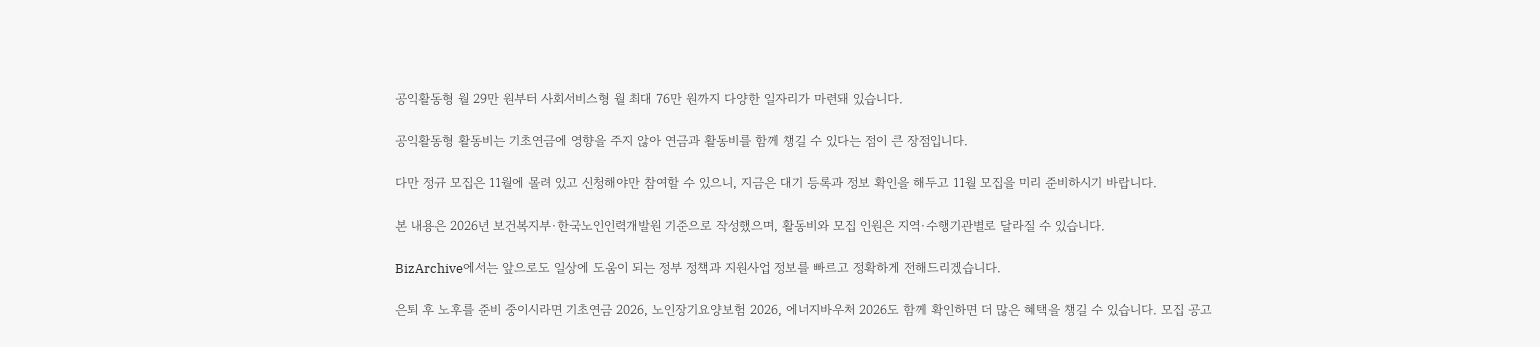공익활동형 월 29만 원부터 사회서비스형 월 최대 76만 원까지 다양한 일자리가 마련돼 있습니다.

공익활동형 활동비는 기초연금에 영향을 주지 않아 연금과 활동비를 함께 챙길 수 있다는 점이 큰 장점입니다.

다만 정규 모집은 11월에 몰려 있고 신청해야만 참여할 수 있으니, 지금은 대기 등록과 정보 확인을 해두고 11월 모집을 미리 준비하시기 바랍니다.

본 내용은 2026년 보건복지부·한국노인인력개발원 기준으로 작성했으며, 활동비와 모집 인원은 지역·수행기관별로 달라질 수 있습니다.

BizArchive에서는 앞으로도 일상에 도움이 되는 정부 정책과 지원사업 정보를 빠르고 정확하게 전해드리겠습니다.

은퇴 후 노후를 준비 중이시라면 기초연금 2026, 노인장기요양보험 2026, 에너지바우처 2026도 함께 확인하면 더 많은 혜택을 챙길 수 있습니다. 모집 공고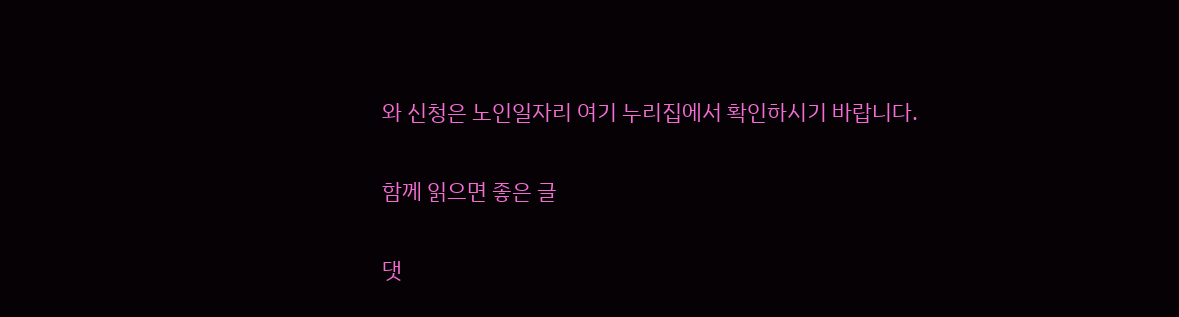와 신청은 노인일자리 여기 누리집에서 확인하시기 바랍니다.

함께 읽으면 좋은 글

댓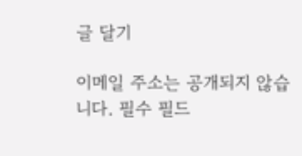글 달기

이메일 주소는 공개되지 않습니다. 필수 필드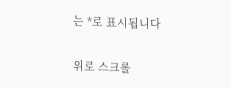는 *로 표시됩니다

위로 스크롤